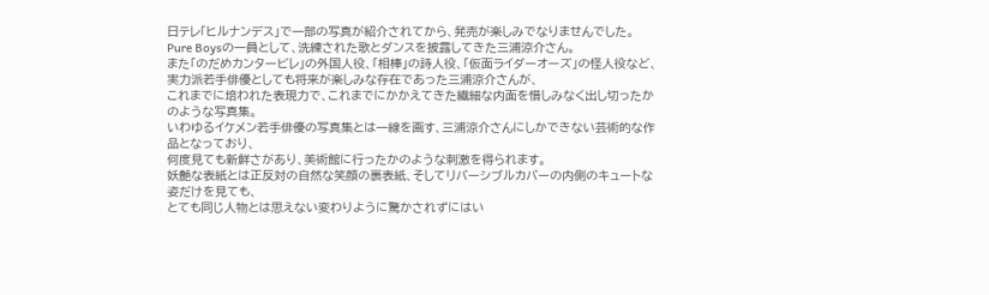日テレ「ヒルナンデス」で一部の写真が紹介されてから、発売が楽しみでなりませんでした。
Pure Boysの一員として、洗練された歌とダンスを披露してきた三浦涼介さん。
また「のだめカンタービレ」の外国人役、「相棒」の詩人役、「仮面ライダーオーズ」の怪人役など、
実力派若手俳優としても将来が楽しみな存在であった三浦涼介さんが、
これまでに培われた表現力で、これまでにかかえてきた繊細な内面を惜しみなく出し切ったかのような写真集。
いわゆるイケメン若手俳優の写真集とは一線を画す、三浦涼介さんにしかできない芸術的な作品となっており、
何度見ても新鮮さがあり、美術館に行ったかのような刺激を得られます。
妖艶な表紙とは正反対の自然な笑顔の裏表紙、そしてリバーシブルカバーの内側のキュートな姿だけを見ても、
とても同じ人物とは思えない変わりように驚かされずにはい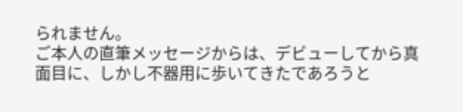られません。
ご本人の直筆メッセージからは、デビューしてから真面目に、しかし不器用に歩いてきたであろうと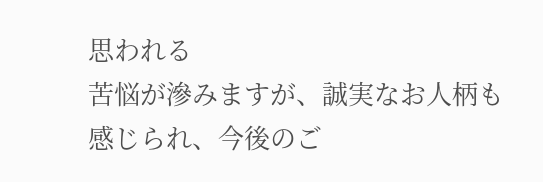思われる
苦悩が滲みますが、誠実なお人柄も感じられ、今後のご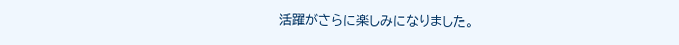活躍がさらに楽しみになりました。